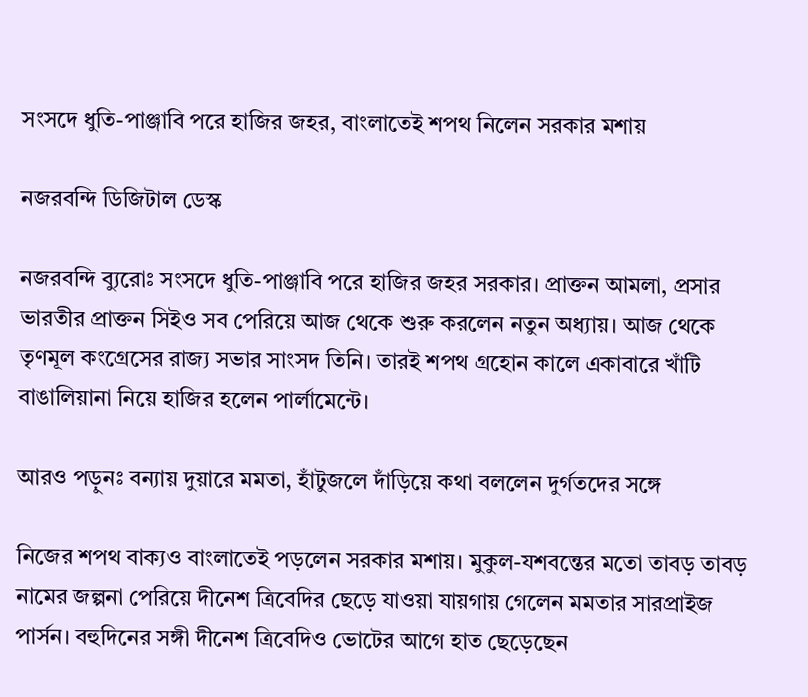সংসদে ধুতি-পাঞ্জাবি পরে হাজির জহর, বাংলাতেই শপথ নিলেন সরকার মশায়

নজরবন্দি ডিজিটাল ডেস্ক

নজরবন্দি ব্যুরোঃ সংসদে ধুতি-পাঞ্জাবি পরে হাজির জহর সরকার। প্রাক্তন আমলা, প্রসার ভারতীর প্রাক্তন সিইও সব পেরিয়ে আজ থেকে শুরু করলেন নতুন অধ্যায়। আজ থেকে তৃণমূল কংগ্রেসের রাজ্য সভার সাংসদ তিনি। তারই শপথ গ্রহোন কালে একাবারে খাঁটি বাঙালিয়ানা নিয়ে হাজির হলেন পার্লামেন্টে।

আরও পড়ুনঃ বন্যায় দুয়ারে মমতা, হাঁটুজলে দাঁড়িয়ে কথা বললেন দুর্গতদের সঙ্গে

নিজের শপথ বাক্যও বাংলাতেই পড়লেন সরকার মশায়। মুকুল-যশবন্তের মতো তাবড় তাবড় নামের জল্পনা পেরিয়ে দীনেশ ত্রিবেদির ছেড়ে যাওয়া যায়গায় গেলেন মমতার সারপ্রাইজ পার্সন। বহুদিনের সঙ্গী দীনেশ ত্রিবেদিও ভোটের আগে হাত ছেড়েছেন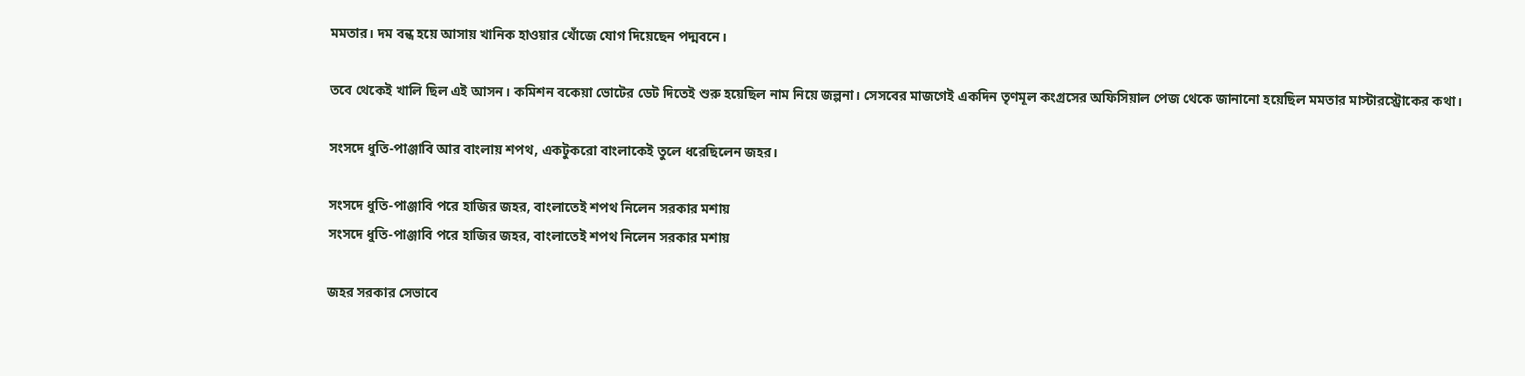মমতার। দম বন্ধ হয়ে আসায় খানিক হাওয়ার খোঁজে যোগ দিয়েছেন পদ্মবনে।

তবে থেকেই খালি ছিল এই আসন। কমিশন বকেয়া ভোটের ডেট দিতেই শুরু হয়েছিল নাম নিয়ে জল্পনা। সেসবের মাজগেই একদিন তৃণমূল কংগ্রসের অফিসিয়াল পেজ থেকে জানানো হয়েছিল মমতার মাস্টারস্ট্রোকের কথা।

সংসদে ধুতি-পাঞ্জাবি আর বাংলায় শপথ, একটুকরো বাংলাকেই তুলে ধরেছিলেন জহর।

সংসদে ধুতি-পাঞ্জাবি পরে হাজির জহর, বাংলাতেই শপথ নিলেন সরকার মশায়
সংসদে ধুতি-পাঞ্জাবি পরে হাজির জহর, বাংলাতেই শপথ নিলেন সরকার মশায়

জহর সরকার সেভাবে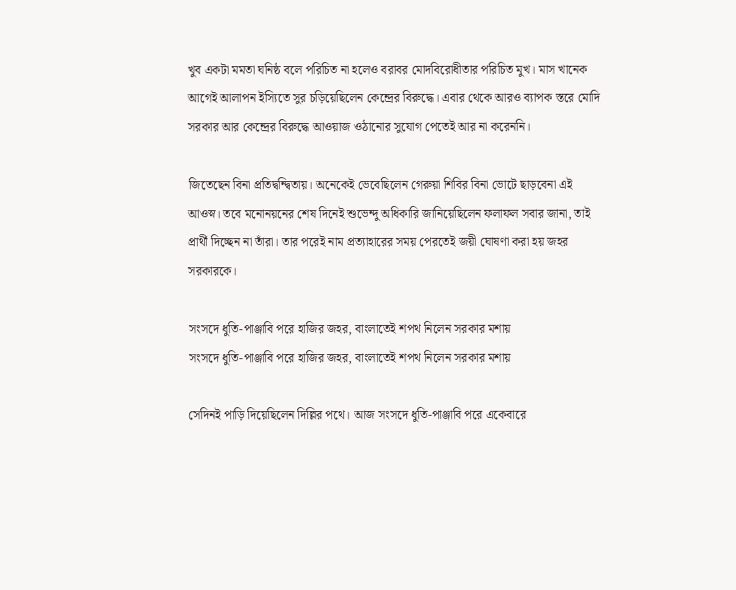খুব একটা মমতা ঘনিষ্ঠ বলে পরিচিত না হলেও বরাবর মোদবিরোধীতার পরিচিত মুখ। মাস খানেক আগেই আলাপন ইস্যিতে সুর চড়িয়েছিলেন কেন্দ্রের বিরুদ্ধে। এবার থেকে আরও ব্যাপক স্তরে মোদি সরকার আর কেন্দ্রের বিরুদ্ধে আওয়াজ ওঠানোর সুযোগ পেতেই আর না করেননি।

জিতেছেন বিনা প্রতিদ্বন্দ্বিতায়। অনেকেই ভেবেছিলেন গেরুয়া শিবির বিনা ভোটে ছাড়বেনা এই আওস্ন। তবে মনোনয়নের শেষ দিনেই শুভেন্দু অধিকারি জানিয়েছিলেন ফলাফল সবার জানা, তাই প্রার্থী দিচ্ছেন না তাঁরা। তার পরেই নাম প্রত্যাহারের সময় পেরতেই জয়ী ঘোষণা করা হয় জহর সরকারকে।

সংসদে ধুতি-পাঞ্জাবি পরে হাজির জহর, বাংলাতেই শপথ নিলেন সরকার মশায়
সংসদে ধুতি-পাঞ্জাবি পরে হাজির জহর, বাংলাতেই শপথ নিলেন সরকার মশায়

সেদিনই পাড়ি দিয়েছিলেন দিল্লির পথে। আজ সংসদে ধুতি-পাঞ্জাবি পরে একেবারে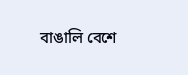বাঙালি বেশে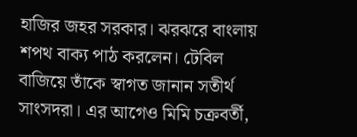হাজির জহর সরকার। ঝরঝরে বাংলায় শপথ বাক্য পাঠ করলেন। টেবিল বাজিয়ে তাঁকে স্বাগত জানান সতীর্থ সাংসদরা। এর আগেও মিমি চক্রবর্তী,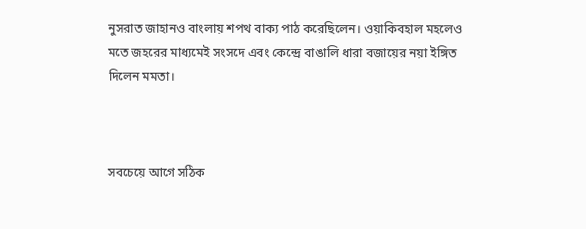নুসরাত জাহানও বাংলায় শপথ বাক্য পাঠ করেছিলেন। ওয়াকিবহাল মহলেও মতে জহরের মাধ্যমেই সংসদে এবং কেন্দ্রে বাঙালি ধারা বজায়ের নয়া ইঙ্গিত দিলেন মমতা।



সবচেয়ে আগে সঠিক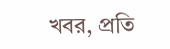খবর, প্রতি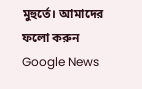মুহুর্তে। আমাদের ফলো করুন
Google News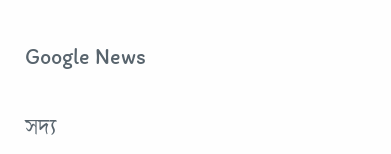Google News

সদ্য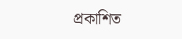প্রকাশিত